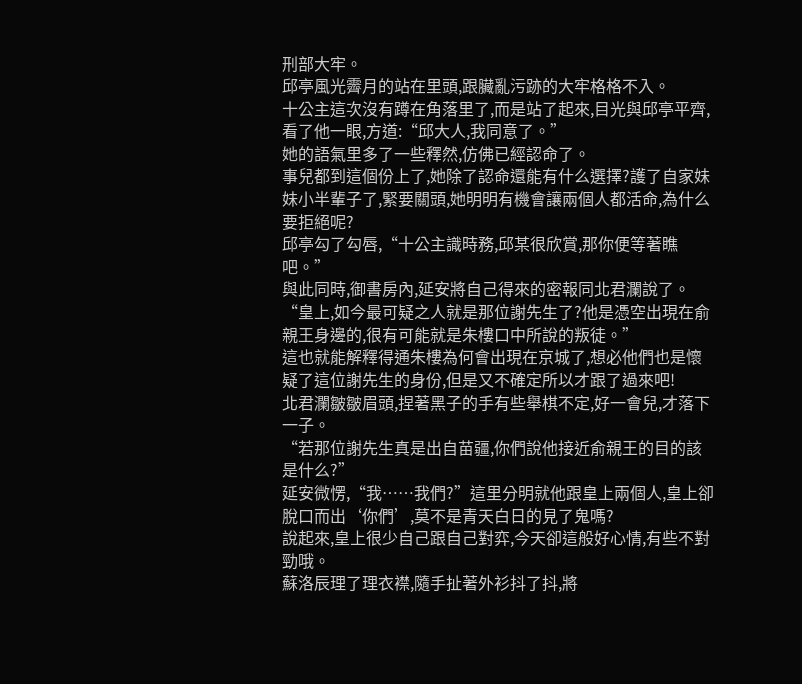刑部大牢。
邱亭風光霽月的站在里頭,跟臟亂污跡的大牢格格不入。
十公主這次沒有蹲在角落里了,而是站了起來,目光與邱亭平齊,看了他一眼,方道:“邱大人,我同意了。”
她的語氣里多了一些釋然,仿佛已經認命了。
事兒都到這個份上了,她除了認命還能有什么選擇?護了自家妹妹小半輩子了,緊要關頭,她明明有機會讓兩個人都活命,為什么要拒絕呢?
邱亭勾了勾唇,“十公主識時務,邱某很欣賞,那你便等著瞧吧。”
與此同時,御書房內,延安將自己得來的密報同北君瀾說了。
“皇上,如今最可疑之人就是那位謝先生了?他是憑空出現在俞親王身邊的,很有可能就是朱樓口中所說的叛徒。”
這也就能解釋得通朱樓為何會出現在京城了,想必他們也是懷疑了這位謝先生的身份,但是又不確定所以才跟了過來吧!
北君瀾皺皺眉頭,捏著黑子的手有些舉棋不定,好一會兒,才落下一子。
“若那位謝先生真是出自苗疆,你們說他接近俞親王的目的該是什么?”
延安微愣,“我……我們?”這里分明就他跟皇上兩個人,皇上卻脫口而出‘你們’,莫不是青天白日的見了鬼嗎?
說起來,皇上很少自己跟自己對弈,今天卻這般好心情,有些不對勁哦。
蘇洛辰理了理衣襟,隨手扯著外衫抖了抖,將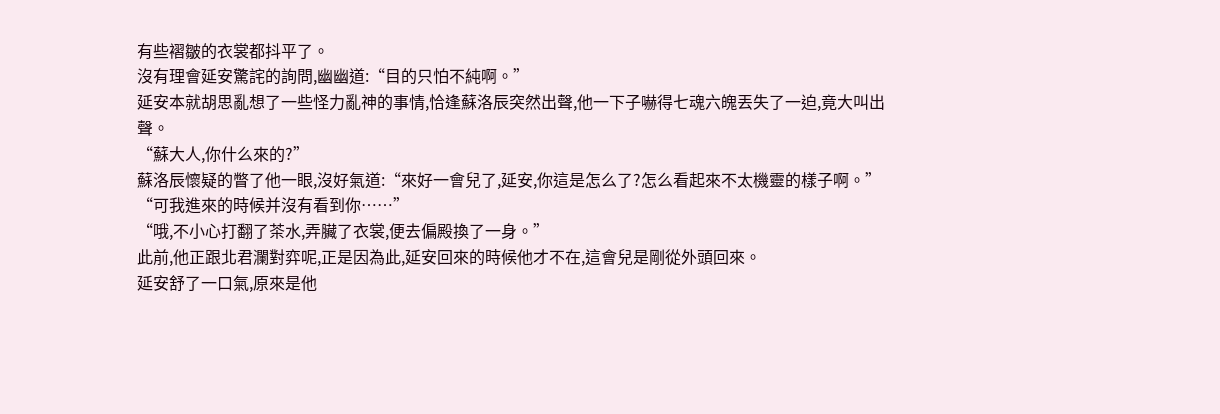有些褶皺的衣裳都抖平了。
沒有理會延安驚詫的詢問,幽幽道:“目的只怕不純啊。”
延安本就胡思亂想了一些怪力亂神的事情,恰逢蘇洛辰突然出聲,他一下子嚇得七魂六魄丟失了一迫,竟大叫出聲。
“蘇大人,你什么來的?”
蘇洛辰懷疑的瞥了他一眼,沒好氣道:“來好一會兒了,延安,你這是怎么了?怎么看起來不太機靈的樣子啊。”
“可我進來的時候并沒有看到你……”
“哦,不小心打翻了茶水,弄臟了衣裳,便去偏殿換了一身。”
此前,他正跟北君瀾對弈呢,正是因為此,延安回來的時候他才不在,這會兒是剛從外頭回來。
延安舒了一口氣,原來是他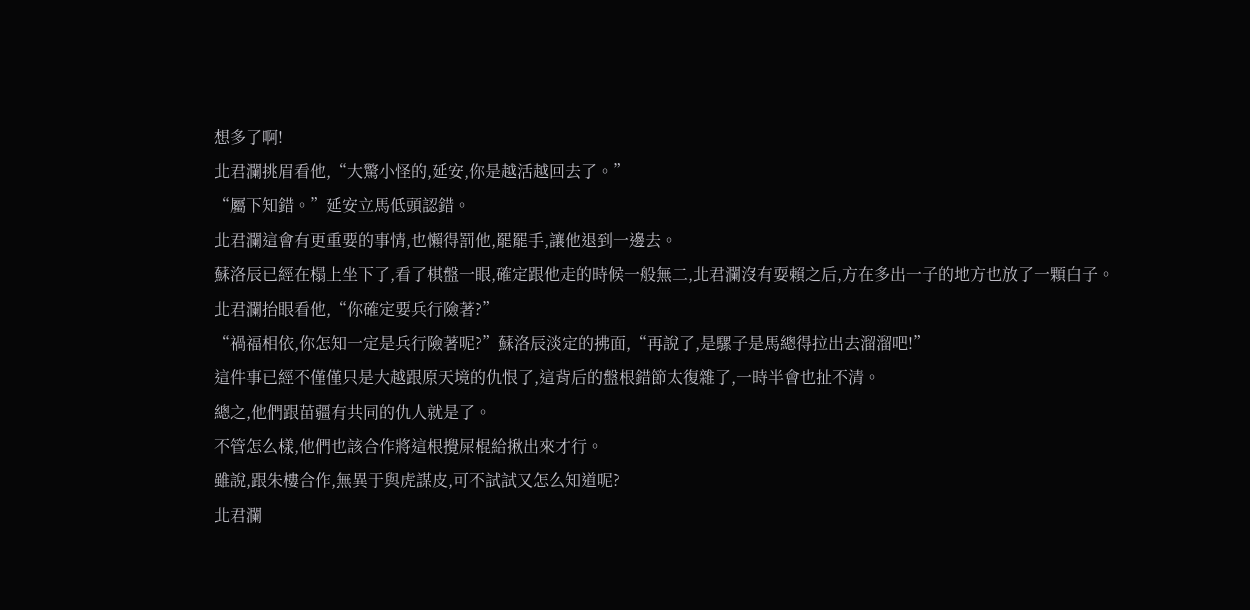想多了啊!
北君瀾挑眉看他,“大驚小怪的,延安,你是越活越回去了。”
“屬下知錯。”延安立馬低頭認錯。
北君瀾這會有更重要的事情,也懶得罰他,罷罷手,讓他退到一邊去。
蘇洛辰已經在榻上坐下了,看了棋盤一眼,確定跟他走的時候一般無二,北君瀾沒有耍賴之后,方在多出一子的地方也放了一顆白子。
北君瀾抬眼看他,“你確定要兵行險著?”
“禍福相依,你怎知一定是兵行險著呢?”蘇洛辰淡定的拂面,“再說了,是騾子是馬總得拉出去溜溜吧!”
這件事已經不僅僅只是大越跟原天境的仇恨了,這背后的盤根錯節太復雜了,一時半會也扯不清。
總之,他們跟苗疆有共同的仇人就是了。
不管怎么樣,他們也該合作將這根攪屎棍給揪出來才行。
雖說,跟朱樓合作,無異于與虎謀皮,可不試試又怎么知道呢?
北君瀾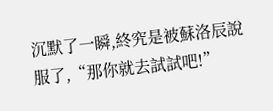沉默了一瞬,終究是被蘇洛辰說服了,“那你就去試試吧!”